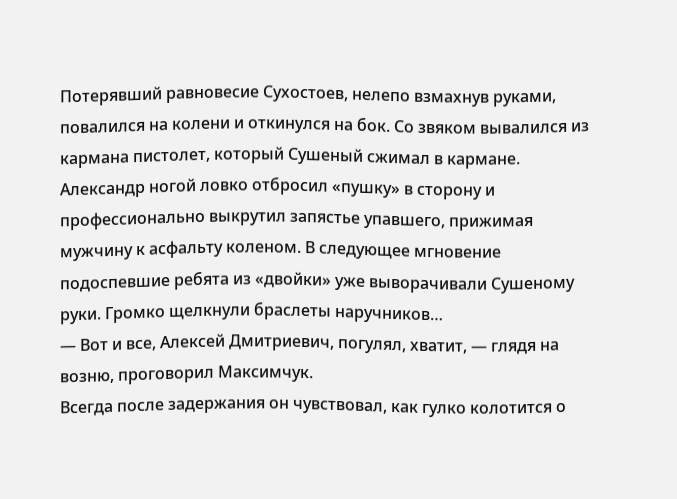Потерявший равновесие Сухостоев, нелепо взмахнув руками, повалился на колени и откинулся на бок. Со звяком вывалился из кармана пистолет, который Сушеный сжимал в кармане. Александр ногой ловко отбросил «пушку» в сторону и профессионально выкрутил запястье упавшего, прижимая мужчину к асфальту коленом. В следующее мгновение подоспевшие ребята из «двойки» уже выворачивали Сушеному руки. Громко щелкнули браслеты наручников…
— Вот и все, Алексей Дмитриевич, погулял, хватит, — глядя на возню, проговорил Максимчук.
Всегда после задержания он чувствовал, как гулко колотится о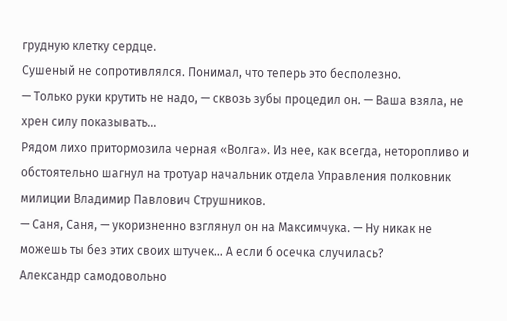грудную клетку сердце.
Сушеный не сопротивлялся. Понимал, что теперь это бесполезно.
— Только руки крутить не надо, — сквозь зубы процедил он. — Ваша взяла, не хрен силу показывать…
Рядом лихо притормозила черная «Волга». Из нее, как всегда, неторопливо и обстоятельно шагнул на тротуар начальник отдела Управления полковник милиции Владимир Павлович Струшников.
— Саня, Саня, — укоризненно взглянул он на Максимчука. — Ну никак не можешь ты без этих своих штучек… А если б осечка случилась?
Александр самодовольно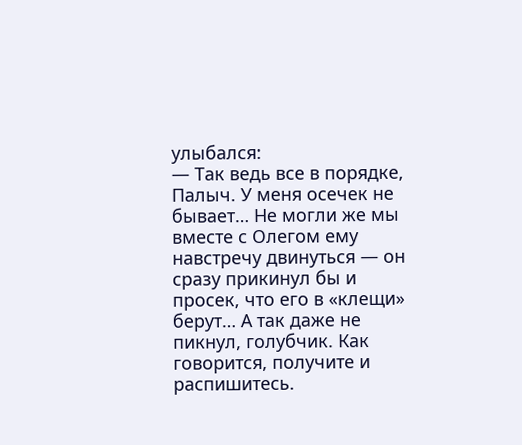улыбался:
— Так ведь все в порядке, Палыч. У меня осечек не бывает… Не могли же мы вместе с Олегом ему навстречу двинуться — он сразу прикинул бы и просек, что его в «клещи» берут… А так даже не пикнул, голубчик. Как говорится, получите и распишитесь.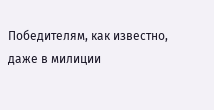Победителям, как известно, даже в милиции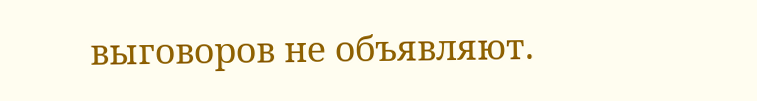выговоров не объявляют.